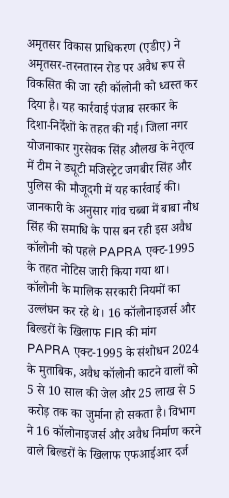अमृतसर विकास प्राधिकरण (एडीए) ने अमृतसर-तरनतारन रोड पर अवैध रूप से विकसित की जा रही कॉलोनी को ध्वस्त कर दिया है। यह कार्रवाई पंजाब सरकार के दिशा-निर्देशों के तहत की गई। जिला नगर योजनाकार गुरसेवक सिंह औलख के नेतृत्व में टीम ने ड्यूटी मजिस्ट्रेट जगबीर सिंह और पुलिस की मौजूदगी में यह कार्रवाई की। जानकारी के अनुसार गांव चब्बा में बाबा नौध सिंह की समाधि के पास बन रही इस अवैध कॉलोनी को पहले PAPRA एक्ट-1995 के तहत नोटिस जारी किया गया था। कॉलोनी के मालिक सरकारी नियमों का उल्लंघन कर रहे थे। 16 कॉलोनाइजर्स और बिल्डरों के खिलाफ FIR की मांग PAPRA एक्ट-1995 के संशोधन 2024 के मुताबिक, अवैध कॉलोनी काटने वालों को 5 से 10 साल की जेल और 25 लाख से 5 करोड़ तक का जुर्माना हो सकता है। विभाग ने 16 कॉलोनाइजर्स और अवैध निर्माण करने वाले बिल्डरों के खिलाफ एफआईआर दर्ज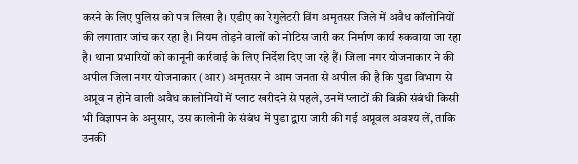करने के लिए पुलिस को पत्र लिखा है। एडीए का रेगुलेटरी विंग अमृतसर जिले में अवैध कॉलोनियों की लगातार जांच कर रहा है। नियम तोड़ने वालों को नोटिस जारी कर निर्माण कार्य रुकवाया जा रहा है। थाना प्रभारियों को कानूनी कार्रवाई के लिए निर्देश दिए जा रहे हैं। जिला नगर योजनाकार ने की अपील जिला नगर योजनाकार (आर) अमृतसर ने आम जनता से अपील की है कि पुडा विभाग से अप्रूव न होने वाली अवैध कालोनियों में प्लाट खरीदने से पहले, उनमें प्लाटों की बिक्री संबंधी किसी भी विज्ञापन के अनुसार, उस कालोनी के संबंध में पुडा द्वारा जारी की गई अप्रूवल अवश्य लें, ताकि उनकी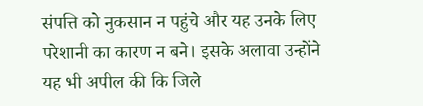संपत्ति को नुकसान न पहुंचे और यह उनके लिए परेशानी का कारण न बने। इसके अलावा उन्होंने यह भी अपील की कि जिले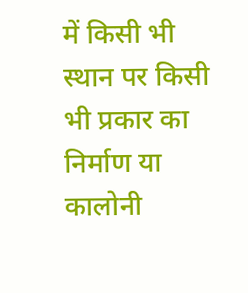में किसी भी स्थान पर किसी भी प्रकार का निर्माण या कालोनी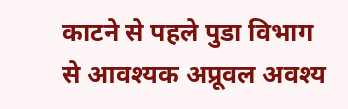काटने से पहले पुडा विभाग से आवश्यक अप्रूवल अवश्य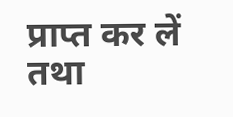प्राप्त कर लें तथा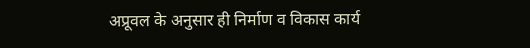अप्रूवल के अनुसार ही निर्माण व विकास कार्य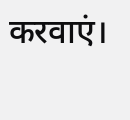करवाएं।